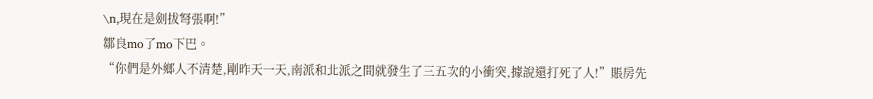\n,現在是劍拔弩張啊!”
鄒良mo了mo下巴。
“你們是外鄉人不清楚,剛昨天一天,南派和北派之間就發生了三五次的小衝突,據說還打死了人!”賬房先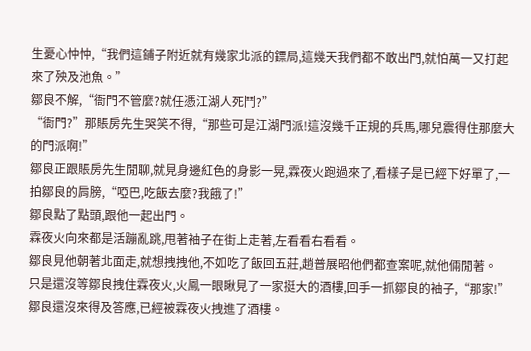生憂心忡忡,“我們這鋪子附近就有幾家北派的鏢局,這幾天我們都不敢出門,就怕萬一又打起來了殃及池魚。”
鄒良不解,“衙門不管麼?就任憑江湖人死鬥?”
“衙門?”那賬房先生哭笑不得,“那些可是江湖門派!這沒幾千正規的兵馬,哪兒震得住那麼大的門派啊!”
鄒良正跟賬房先生閒聊,就見身邊紅色的身影一晃,霖夜火跑過來了,看樣子是已經下好單了,一拍鄒良的肩膀,“啞巴,吃飯去麼?我餓了!”
鄒良點了點頭,跟他一起出門。
霖夜火向來都是活蹦亂跳,甩著袖子在街上走著,左看看右看看。
鄒良見他朝著北面走,就想拽拽他,不如吃了飯回五莊,趙普展昭他們都查案呢,就他倆閒著。
只是還沒等鄒良拽住霖夜火,火鳳一眼瞅見了一家挺大的酒樓,回手一抓鄒良的袖子,“那家!”
鄒良還沒來得及答應,已經被霖夜火拽進了酒樓。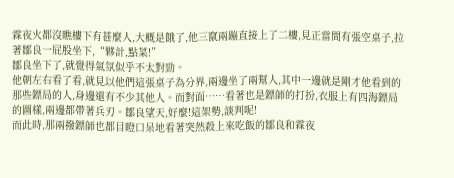霖夜火都沒瞧樓下有甚麼人,大概是餓了,他三竄兩蹦直接上了二樓,見正當間有張空桌子,拉著鄒良一屁股坐下,“夥計,點菜!”
鄒良坐下了,就覺得氣氛似乎不太對勁。
他朝左右看了看,就見以他們這張桌子為分界,兩邊坐了兩幫人,其中一邊就是剛才他看到的那些鏢局的人,身邊還有不少其他人。而對面……看著也是鏢師的打扮,衣服上有四海鏢局的圖樣,兩邊都帶著兵刃。鄒良望天,好麼!這架勢,談判呢!
而此時,那兩撥鏢師也都目瞪口呆地看著突然殺上來吃飯的鄒良和霖夜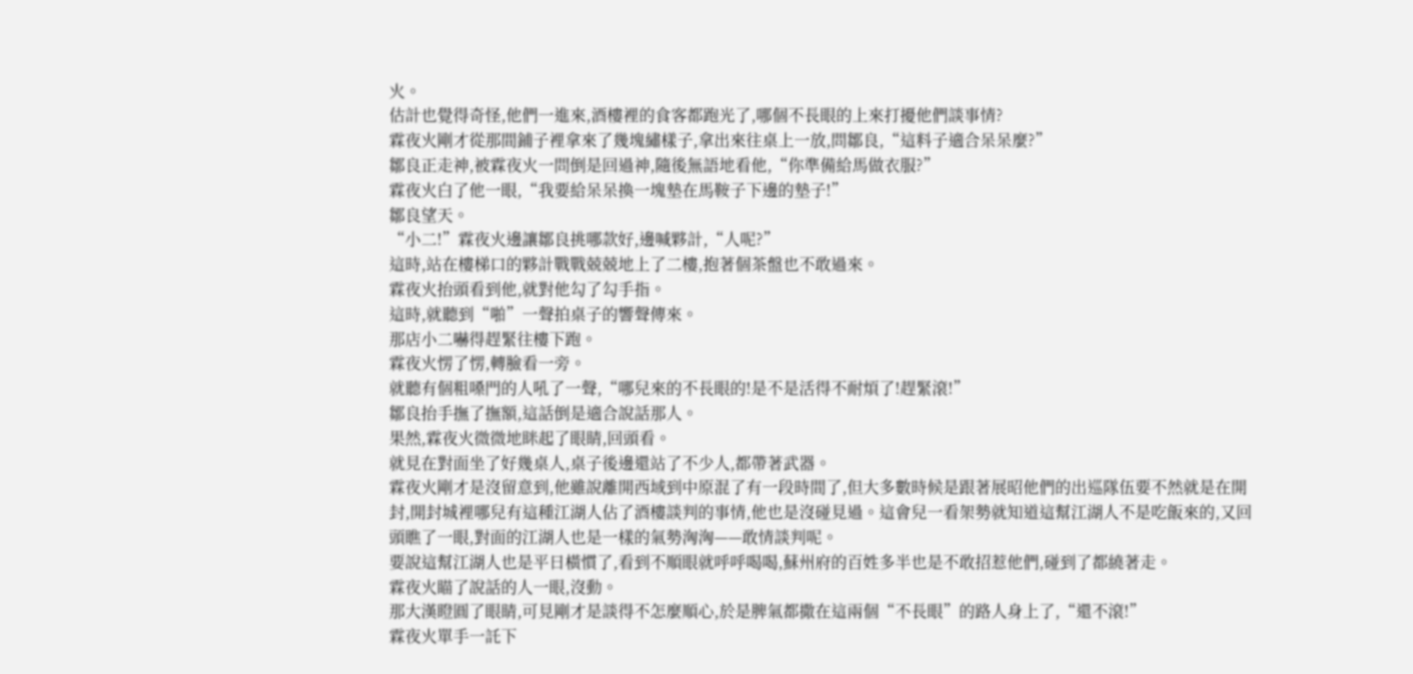火。
估計也覺得奇怪,他們一進來,酒樓裡的食客都跑光了,哪個不長眼的上來打擾他們談事情?
霖夜火剛才從那間鋪子裡拿來了幾塊繡樣子,拿出來往桌上一放,問鄒良,“這料子適合呆呆麼?”
鄒良正走神,被霖夜火一問倒是回過神,隨後無語地看他,“你準備給馬做衣服?”
霖夜火白了他一眼,“我要給呆呆換一塊墊在馬鞍子下邊的墊子!”
鄒良望天。
“小二!”霖夜火邊讓鄒良挑哪款好,邊喊夥計,“人呢?”
這時,站在樓梯口的夥計戰戰兢兢地上了二樓,抱著個茶盤也不敢過來。
霖夜火抬頭看到他,就對他勾了勾手指。
這時,就聽到“啪”一聲拍桌子的響聲傳來。
那店小二嚇得趕緊往樓下跑。
霖夜火愣了愣,轉臉看一旁。
就聽有個粗嗓門的人吼了一聲,“哪兒來的不長眼的!是不是活得不耐煩了!趕緊滾!”
鄒良抬手撫了撫額,這話倒是適合說話那人。
果然,霖夜火微微地眯起了眼睛,回頭看。
就見在對面坐了好幾桌人,桌子後邊還站了不少人,都帶著武器。
霖夜火剛才是沒留意到,他雖說離開西域到中原混了有一段時間了,但大多數時候是跟著展昭他們的出巡隊伍要不然就是在開封,開封城裡哪兒有這種江湖人佔了酒樓談判的事情,他也是沒碰見過。這會兒一看架勢就知道這幫江湖人不是吃飯來的,又回頭瞧了一眼,對面的江湖人也是一樣的氣勢洶洶——敢情談判呢。
要說這幫江湖人也是平日橫慣了,看到不順眼就呼呼喝喝,蘇州府的百姓多半也是不敢招惹他們,碰到了都繞著走。
霖夜火瞄了說話的人一眼,沒動。
那大漢瞪圓了眼睛,可見剛才是談得不怎麼順心,於是脾氣都撒在這兩個“不長眼”的路人身上了,“還不滾!”
霖夜火單手一託下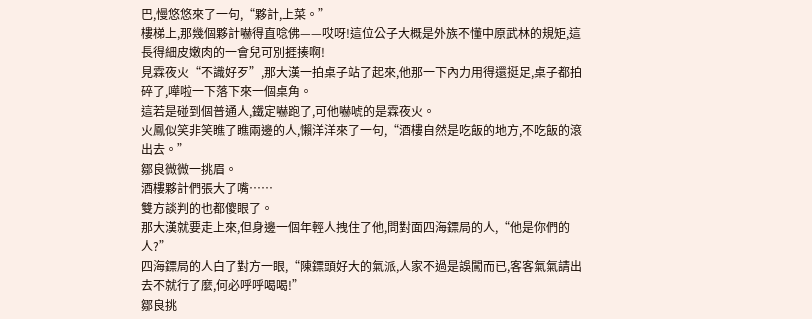巴,慢悠悠來了一句,“夥計,上菜。”
樓梯上,那幾個夥計嚇得直唸佛——哎呀!這位公子大概是外族不懂中原武林的規矩,這長得細皮嫩肉的一會兒可別捱揍啊!
見霖夜火“不識好歹”,那大漢一拍桌子站了起來,他那一下內力用得還挺足,桌子都拍碎了,嘩啦一下落下來一個桌角。
這若是碰到個普通人,鐵定嚇跑了,可他嚇唬的是霖夜火。
火鳳似笑非笑瞧了瞧兩邊的人,懶洋洋來了一句,“酒樓自然是吃飯的地方,不吃飯的滾出去。”
鄒良微微一挑眉。
酒樓夥計們張大了嘴……
雙方談判的也都傻眼了。
那大漢就要走上來,但身邊一個年輕人拽住了他,問對面四海鏢局的人,“他是你們的人?”
四海鏢局的人白了對方一眼,“陳鏢頭好大的氣派,人家不過是誤闖而已,客客氣氣請出去不就行了麼,何必呼呼喝喝!”
鄒良挑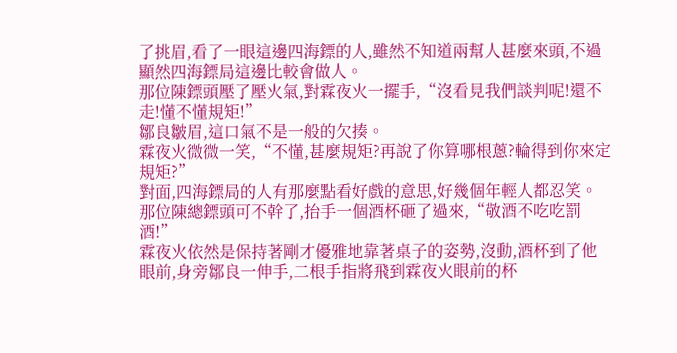了挑眉,看了一眼這邊四海鏢的人,雖然不知道兩幫人甚麼來頭,不過顯然四海鏢局這邊比較會做人。
那位陳鏢頭壓了壓火氣,對霖夜火一擺手,“沒看見我們談判呢!還不走!懂不懂規矩!”
鄒良皺眉,這口氣不是一般的欠揍。
霖夜火微微一笑,“不懂,甚麼規矩?再說了你算哪根蔥?輪得到你來定規矩?”
對面,四海鏢局的人有那麼點看好戲的意思,好幾個年輕人都忍笑。
那位陳總鏢頭可不幹了,抬手一個酒杯砸了過來,“敬酒不吃吃罰酒!”
霖夜火依然是保持著剛才優雅地靠著桌子的姿勢,沒動,酒杯到了他眼前,身旁鄒良一伸手,二根手指將飛到霖夜火眼前的杯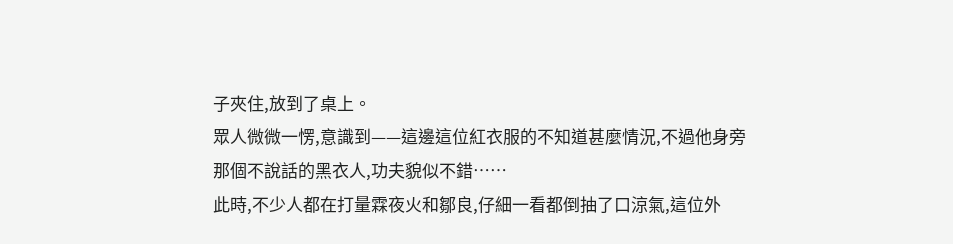子夾住,放到了桌上。
眾人微微一愣,意識到——這邊這位紅衣服的不知道甚麼情況,不過他身旁那個不說話的黑衣人,功夫貌似不錯……
此時,不少人都在打量霖夜火和鄒良,仔細一看都倒抽了口涼氣,這位外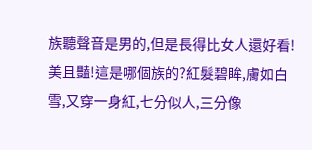族聽聲音是男的,但是長得比女人還好看!美且豔!這是哪個族的?紅髮碧眸,膚如白雪,又穿一身紅,七分似人,三分像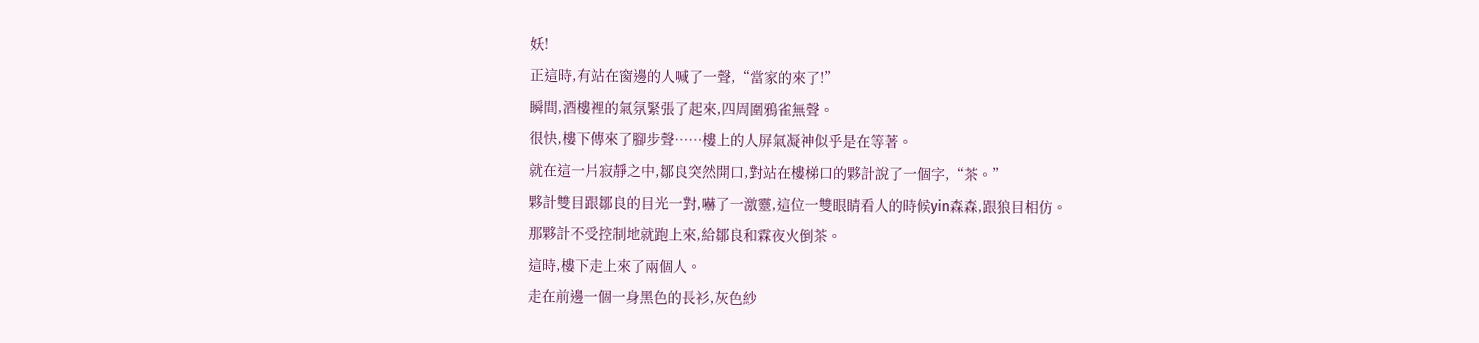妖!
正這時,有站在窗邊的人喊了一聲,“當家的來了!”
瞬間,酒樓裡的氣氛緊張了起來,四周圍鴉雀無聲。
很快,樓下傳來了腳步聲……樓上的人屏氣凝神似乎是在等著。
就在這一片寂靜之中,鄒良突然開口,對站在樓梯口的夥計說了一個字,“茶。”
夥計雙目跟鄒良的目光一對,嚇了一激靈,這位一雙眼睛看人的時候yin森森,跟狼目相仿。
那夥計不受控制地就跑上來,給鄒良和霖夜火倒茶。
這時,樓下走上來了兩個人。
走在前邊一個一身黑色的長衫,灰色紗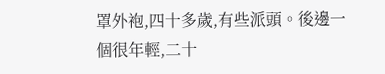罩外袍,四十多歲,有些派頭。後邊一個很年輕,二十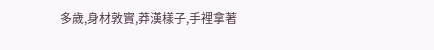多歲,身材敦實,莽漢樣子,手裡拿著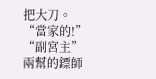把大刀。
“當家的!”
“副宮主”
兩幫的鏢師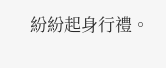紛紛起身行禮。